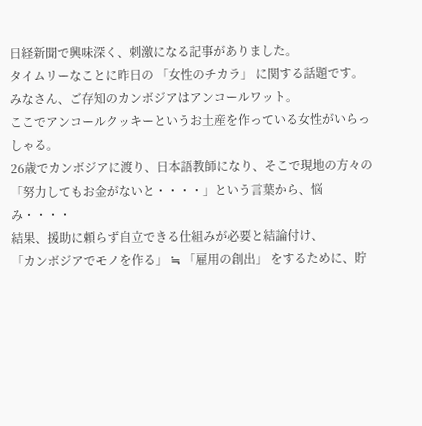日経新聞で興味深く、刺激になる記事がありました。
タイムリーなことに昨日の 「女性のチカラ」 に関する話題です。
みなさん、ご存知のカンボジアはアンコールワット。
ここでアンコールクッキーというお土産を作っている女性がいらっしゃる。
26歳でカンボジアに渡り、日本語教師になり、そこで現地の方々の 「努力してもお金がないと・・・・」という言葉から、悩み・・・・
結果、援助に頼らず自立できる仕組みが必要と結論付け、
「カンボジアでモノを作る」 ≒ 「雇用の創出」 をするために、貯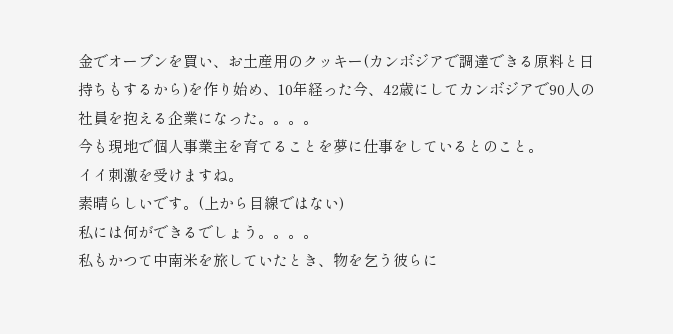金でオーブンを買い、お土産用のクッキー(カンボジアで調達できる原料と日持ちもするから)を作り始め、10年経った今、42歳にしてカンボジアで90人の社員を抱える企業になった。。。。
今も現地で個人事業主を育てることを夢に仕事をしているとのこと。
イイ刺激を受けますね。
素晴らしいです。(上から目線ではない)
私には何ができるでしょう。。。。
私もかつて中南米を旅していたとき、物を乞う彼らに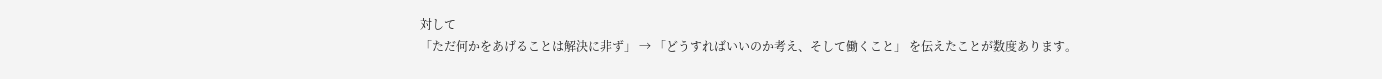対して
「ただ何かをあげることは解決に非ず」 → 「どうすればいいのか考え、そして働くこと」 を伝えたことが数度あります。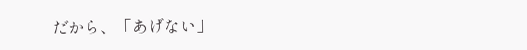だから、「あげない」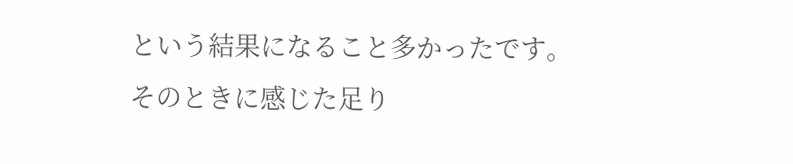という結果になること多かったです。
そのときに感じた足り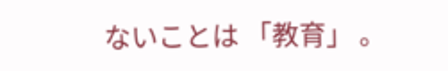ないことは 「教育」 。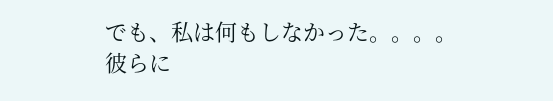でも、私は何もしなかった。。。。
彼らに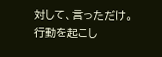対して、言っただけ。
行動を起こし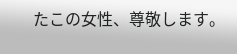たこの女性、尊敬します。